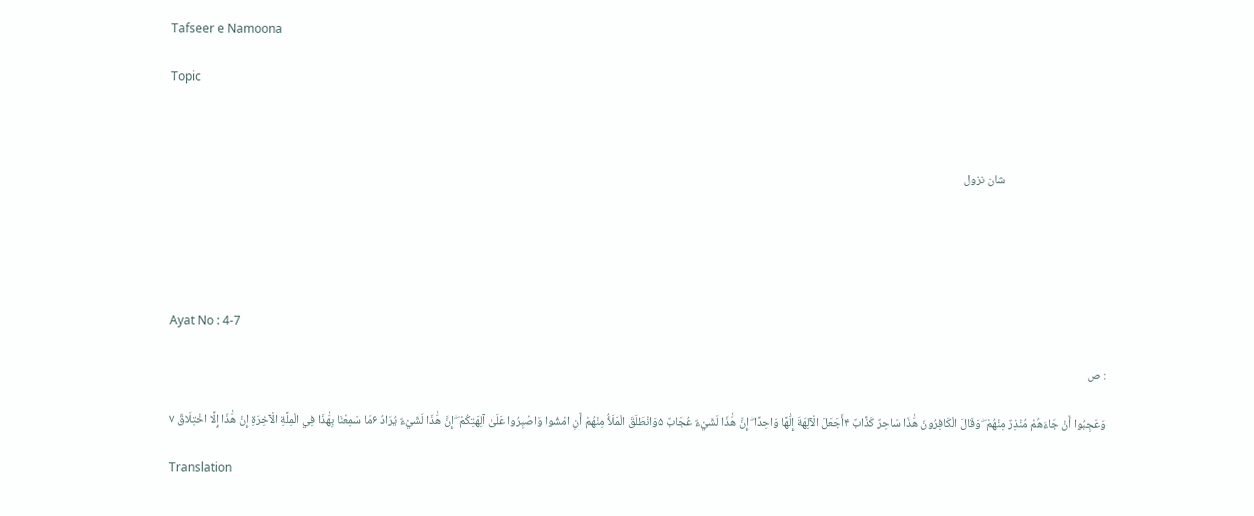Tafseer e Namoona

Topic



                                      شان نزول





Ayat No : 4-7

: ص

وَعَجِبُوا أَنْ جَاءَهُمْ مُنْذِرٌ مِنْهُمْ ۖ وَقَالَ الْكَافِرُونَ هَٰذَا سَاحِرٌ كَذَّابٌ ۴أَجَعَلَ الْآلِهَةَ إِلَٰهًا وَاحِدًا ۖ إِنَّ هَٰذَا لَشَيْءٌ عُجَابٌ ۵وَانْطَلَقَ الْمَلَأُ مِنْهُمْ أَنِ امْشُوا وَاصْبِرُوا عَلَىٰ آلِهَتِكُمْ ۖ إِنَّ هَٰذَا لَشَيْءٌ يُرَادُ ۶مَا سَمِعْنَا بِهَٰذَا فِي الْمِلَّةِ الْآخِرَةِ إِنْ هَٰذَا إِلَّا اخْتِلَاقٌ ۷

Translation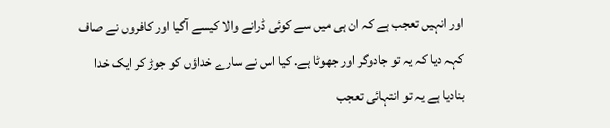اور انہیں تعجب ہے کہ ان ہی میں سے کوئی ڈرانے والا کیسے آگیا اور کافروں نے صاف کہہ دیا کہ یہ تو جادوگر اور جھوٹا ہے. کیا اس نے سارے خداؤں کو جوڑ کر ایک خدا بنادیا ہے یہ تو انتہائی تعجب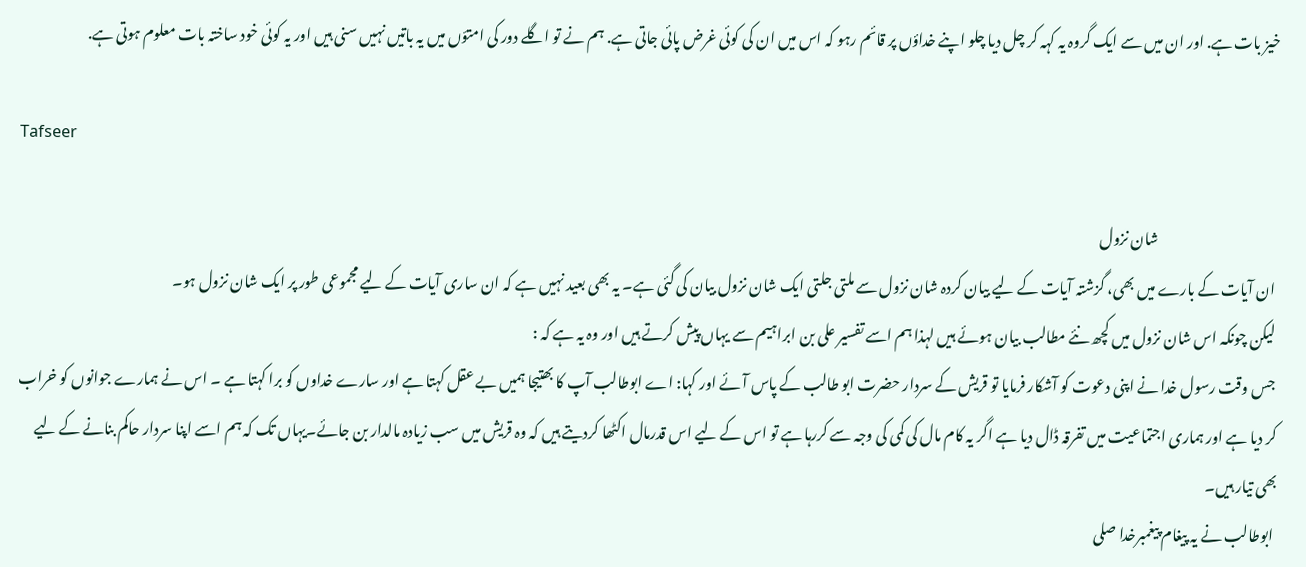خیز بات ہے. اور ان میں سے ایک گروہ یہ کہہ کر چل دیا چلو اپنے خداؤں پر قائم رہو کہ اس میں ان کی کوئی غرض پائی جاتی ہے. ہم نے تو اگلے دور کی امتوّں میں یہ باتیں نہیں سنی ہیں اور یہ کوئی خود ساختہ بات معلوم ہوتی ہے.

Tafseer

                                          شان نزول
 ان آیات کے بارے میں بھی، گزشتہ آیات کے لیے بیان کردہ شان نزول سے ملتی جلتی ایک شان نزول بیان کی گئی ہے۔ یہ بھی بعید نہیں ہے کہ ان ساری آیات کے لیے مجموعی طور پر ایک شان نزول ہو۔
 لیکن چونکہ اس شان نزول میں کچھ نئے مطالب بیان ہوئے ہیں لہذا ہم اسے تفسیر علی بن ابراہیم سے یہاں پیش کرتے ہیں اور وہ یہ ہے کہ :
 جس وقت رسول خدا نے اپنی دعوت کو آشکار فرمایا تو قریش کے سردار حضرت ابو طالب کے پاس آئے اور کہا: اے ابوطالب آپ کا بھتیجا ہمیں بے عقل کہتا ہے اور سارے خداوں کو برا کہتا ہے ۔ اس نے ہمارے جوانوں کو خراب کر دیا ہے اور ہماری اجتماعیت میں تفرقہ ڈال دیا ہے اگر یہ کام مال کی کمی کی وجہ سے کررہا ہے تو اس کے لیے اس قدرمال اکٹھا کردیتے ہیں کہ وہ قریش میں سب زیادہ مالدار بن جائے۔یہاں تک کہ ہم اسے اپنا سردار حاکم بنانے کے لیے بھی تیار ہیں۔
 ابوطالب نے یہ پیغام پیغمبرخدا صلی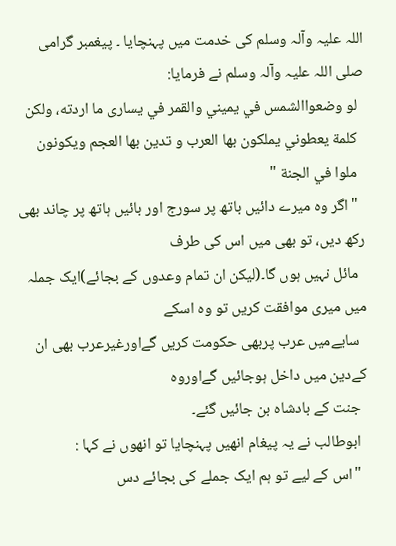اللہ علیہ وآلہ وسلم کی خدمت میں پہنچایا ۔ پیغمبر گرامی صلی اللہ علیہ وآلہ وسلم نے فرمایا:
  لو وضعواالشمس في يميني والقمر في يساری ما اردته، ولكن
  كلمة يعطوني يملكون بها العرب و تدين بها العجم ويكونون
  ملوا في الجنة "
  "اگر وہ میرے دائیں باتھ پر سورج اور بائیں ہاتھ پر چاند بھی رکھ دیں، تو بھی میں اس کی طرف
  مائل نہیں ہوں گا۔(لیکن ان تمام وعدوں کے بجائے)ایک جملہ میں میری موافقت کریں تو وہ اسکے
  سایےمیں عرب پربھی حکومت کریں گےاورغیرعرب بھی ان کےدین میں داخل ہوجائیں گےاوروہ
  جنت کے بادشاہ بن جائیں گئے۔
  ابوطالب نے یہ پیغام انھیں پہنچایا تو انھوں نے کہا :
  "اس کے لیے تو ہم ایک جملے کی بجائے دس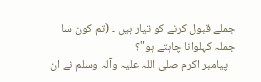جملے قبول کرنے کو تیار ہیں ۔ (تم کون سا جملہ کہلوانا چاہتے ہو"؟
   پیامبر اکرم صلی اللہ علیہ وآلہ وسلم نے ان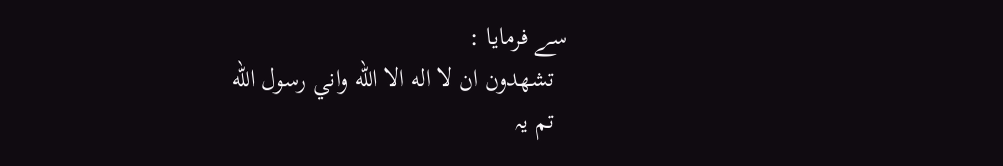سے فرمایا :
  تشهدون ان لا اله الا الله واني رسول الله
  تم یہ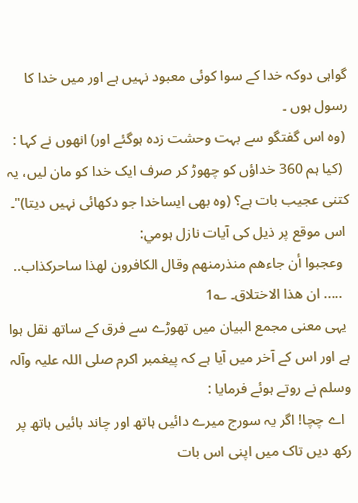گواہی دوکہ خدا کے سوا کوئی معبود نہیں ہے اور میں خدا کا رسول ہوں ۔
 (وه اس گفتگو سے بہت وحشت زدہ ہوگئے اور) انھوں نے کہا :
  (کیا ہم 360 خداؤں کو چھوڑ کر صرف ایک خدا کو مان لیں، یہ کتنی عجیب بات ہے؟ (وہ بھی ایساخدا جو دکھائی نہیں دیتا)"۔
 اس موقع پر ذیل کی آیات نازل ہومي:
  وعجبوا أن جاءهم منذرمنهم وقال الكافرون لهذا ساحركذاب..
  ..... ان هذا الاختلاق۔ ؎1
 یہی معنی مجمع البیان میں تھوڑے سے فرق کے ساتھ نقل ہوا ہے اور اس کے آخر میں آیا ہے کہ پیغمبر اکرم صلی اللہ علیہ وآلہ وسلم نے روتے ہوئے فرمایا :
  اے چچا! اگر یہ سورج میرے دائیں ہاتھ اور چاند بائیں ہاتھ پر رکھ دیں تاک میں اپنی اس بات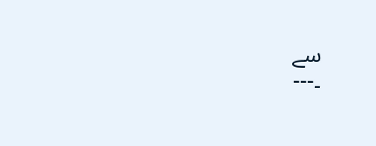سے
۔---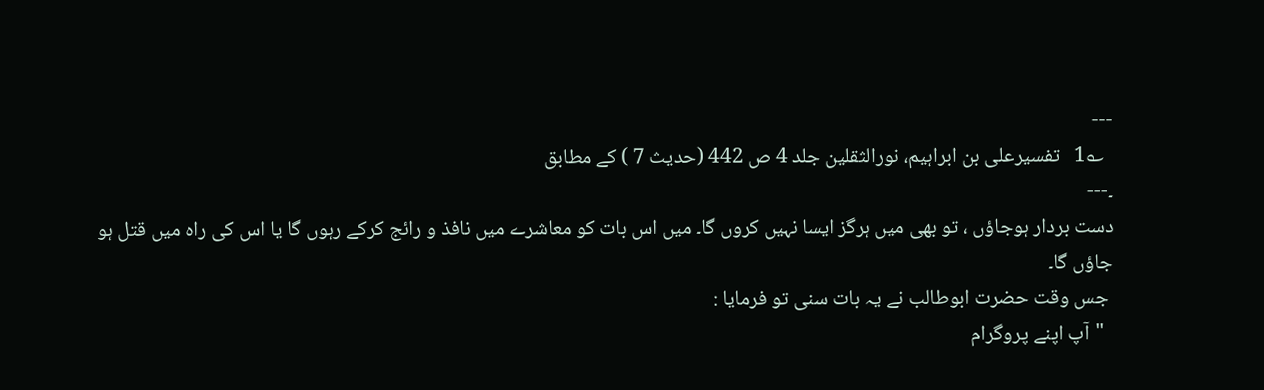---
  ؎1   تفسیرعلی بن ابراہیم، نورالثقلین جلد 4 ص 442 (حدیث 7 ) کے مطابق
۔---
دست بردار ہوجاؤں ، تو بھی میں ہرگز ایسا نہیں کروں گا۔ میں اس بات کو معاشرے میں نافذ و رائج کرکے رہوں گا یا اس کی راہ میں قتل ہو جاؤں گا۔
 جس وقت حضرت ابوطالب نے یہ بات سنی تو فرمایا :
  "آپ اپنے پروگرام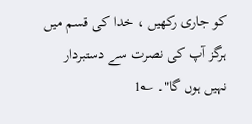کو جاری رکھیں ، خدا کی قسم میں ہرگز آپ کی نصرت سے دستبردار نہیں ہوں گا"۔ ؎1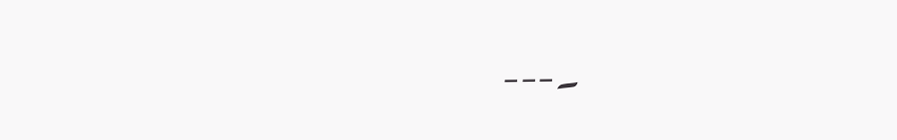۔---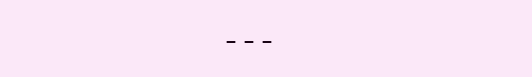---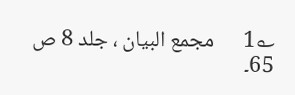؎1      مجمع البیان ، جلد 8 ص 65۔